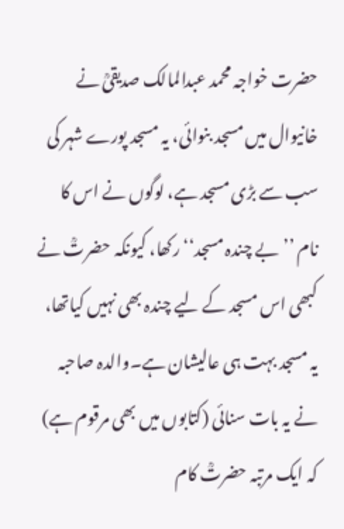حضرت خواجہ محمد عبدالمالک صدیقیؒ نے خانیوال میں مسجد بنوائی، یہ مسجد پورے شہر کی سب سے بڑی مسجد ہے، لوگوں نے اس کا نام ’’بے چندہ مسجد‘‘ رکھا، کیونکہ حضرتؒ نے کبھی اس مسجد کے لیے چندہ بھی نہیں کیاتھا، یہ مسجد بہت ہی عالیشان ہے۔والدہ صاحبہ نے یہ بات سنائی (کتابوں میں بھی مرقوم ہے) کہ ایک مرتبہ حضرتؒ کام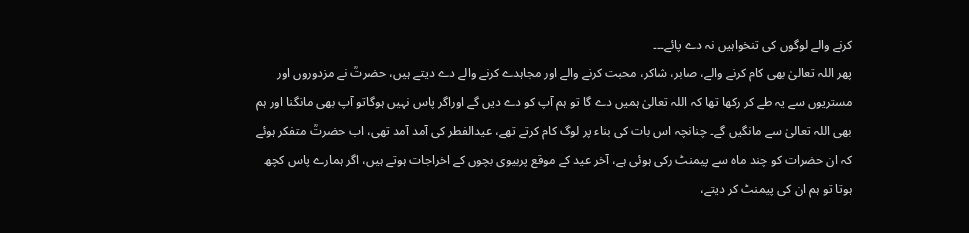کرنے والے لوگوں کی تنخواہیں نہ دے پائے۔۔۔
پھر اللہ تعالیٰ بھی کام کرنے والے، صابر، شاکر، محبت کرنے والے اور مجاہدے کرنے والے دے دیتے ہیں، حضرتؒ نے مزدوروں اور مستریوں سے یہ طے کر رکھا تھا کہ اللہ تعالیٰ ہمیں دے گا تو ہم آپ کو دے دیں گے اوراگر پاس نہیں ہوگاتو آپ بھی مانگنا اور ہم بھی اللہ تعالیٰ سے مانگیں گے۔ چنانچہ اس بات کی بناء پر لوگ کام کرتے تھے، عیدالفطر کی آمد آمد تھی، اب حضرتؒ متفکر ہوئے کہ ان حضرات کو چند ماہ سے پیمنٹ رکی ہوئی ہے، آخر عید کے موقع پربیوی بچوں کے اخراجات ہوتے ہیں، اگر ہمارے پاس کچھ ہوتا تو ہم ان کی پیمنٹ کر دیتے،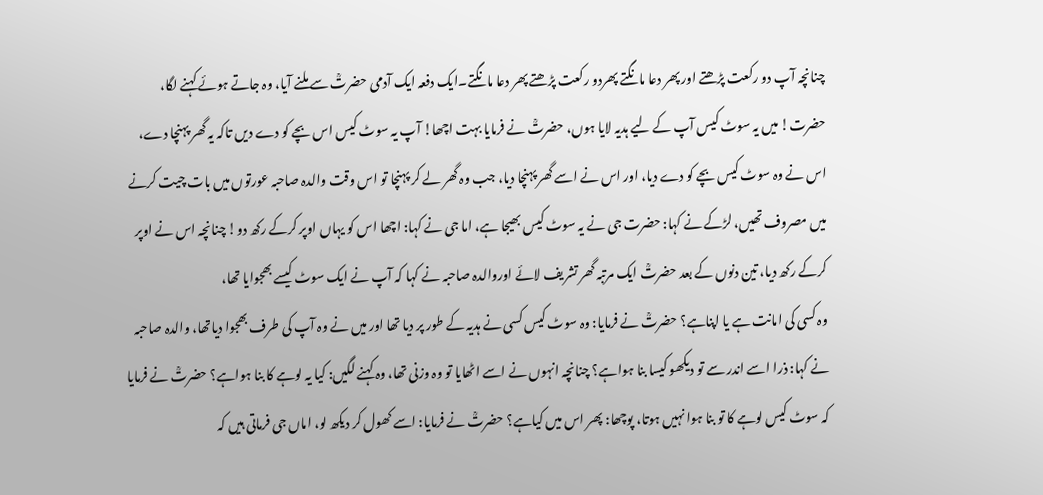چنانچہ آپ دو رکعت پڑھتے اور پھر دعا مانگتے پھردو رکعت پڑھتے پھر دعا مانگتے۔ایک دفعہ ایک آدمی حضرتؒ سے ملنے آیا، وہ جاتے ہوئے کہنے لگا، حضرت! میں یہ سوٹ کیس آپ کے لیے ہدیہ لایا ہوں، حضرتؒ نے فرمایا بہت اچھا! آپ یہ سوٹ کیس اس بچے کو دے دیں تاکہ یہ گھر پہنچا دے، اس نے وہ سوٹ کیس بچے کو دے دیا، اور اس نے اسے گھر پہنچا دیا، جب وہ گھر لے کر پہنچا تو اس وقت والدہ صاحبہ عورتوں میں بات چیت کرنے میں مصروف تھیں، لڑکے نے کہا: حضرت جی نے یہ سوٹ کیس بھیجا ہے، اما جی نے کہا: اچھا اس کو یہاں اوپر کرکے رکھ دو! چنانچہ اس نے اوپر کرکے رکھ دیا، تین دنوں کے بعد حضرتؒ ایک مرتبہ گھر تشریف لائے اوروالدہ صاحبہ نے کہا کہ آپ نے ایک سوٹ کیسے بھجوایا تھا،
وہ کسی کی امانت ہے یا اپناہے؟ حضرتؒ نے فرمایا: وہ سوٹ کیس کسی نے ہدیہ کے طور پر دیا تھا اور میں نے وہ آپ کی طرف بھجوا دیاتھا، والدہ صاحبہ نے کہا: ذرا اسے اندر سے تو دیکھو کیسا بنا ہواہے؟ چنانچہ انہوں نے اسے اٹھایا تو وہ وزنی تھا، وہ کہنے لگیں: کیا یہ لوہے کا بنا ہواہے؟ حضرتؒ نے فرمایا کہ سوٹ کیس لوہے کا تو بنا ہوا نہیں ہوتا، پوچھا: پھر اس میں کیاہے؟ حضرتؒ نے فرمایا: اسے کھول کر دیکھ لو، اماں جی فرماتی ہیں کہ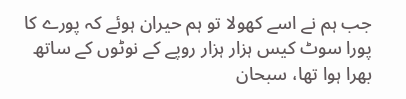جب ہم نے اسے کھولا تو ہم حیران ہوئے کہ پورے کا پورا سوٹ کیس ہزار ہزار روپے کے نوٹوں کے ساتھ بھرا ہوا تھا، سبحان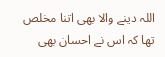اللہ دینے والا بھی اتنا مخلص تھا کہ اس نے احسان بھی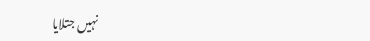نہیں جتلایا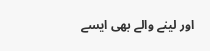اور لینے والے بھی ایسے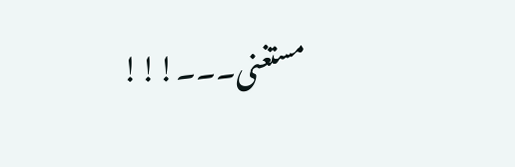مستغنی۔۔۔!!!